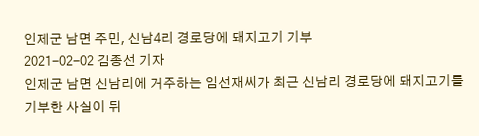인제군 남면 주민, 신남4리 경로당에 돼지고기 기부
2021-02-02 김종선 기자
인제군 남면 신남리에 거주하는 임선재씨가 최근 신남리 경로당에 돼지고기를 기부한 사실이 뒤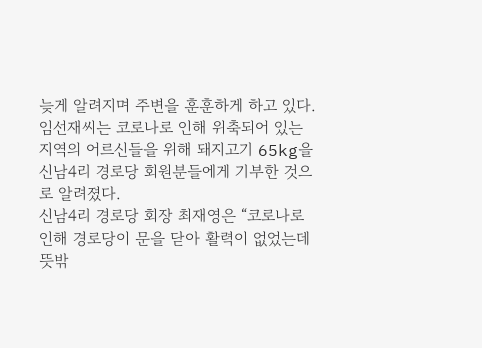늦게 알려지며 주변을 훈훈하게 하고 있다.
임선재씨는 코로나로 인해 위축되어 있는 지역의 어르신들을 위해 돼지고기 65kg을 신남4리 경로당 회원분들에게 기부한 것으로 알려졌다.
신남4리 경로당 회장 최재영은 “코로나로 인해 경로당이 문을 닫아 활력이 없었는데 뜻밖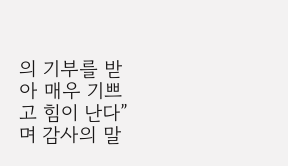의 기부를 받아 매우 기쁘고 힘이 난다”며 감사의 말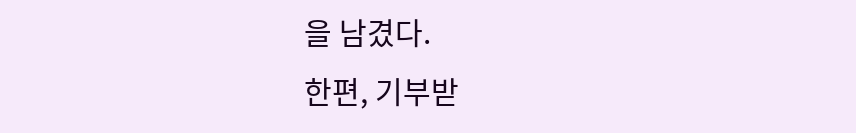을 남겼다.
한편, 기부받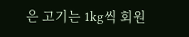은 고기는 1kg씩 회원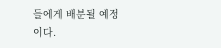들에게 배분될 예정이다.